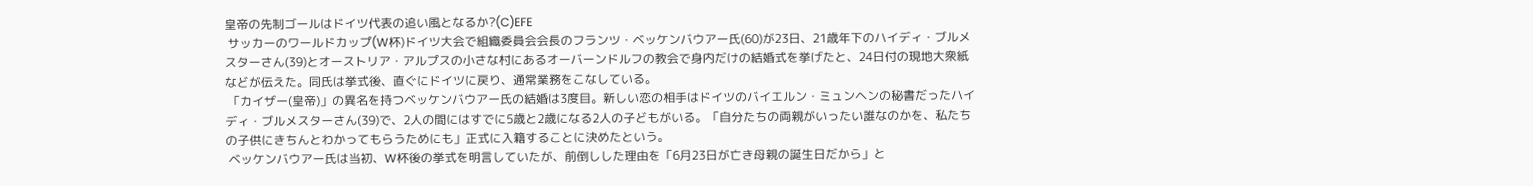皇帝の先制ゴールはドイツ代表の追い風となるか?(C)EFE
 サッカーのワールドカップ(W杯)ドイツ大会で組織委員会会長のフランツ・ベッケンバウアー氏(60)が23日、21歳年下のハイディ・ブルメスターさん(39)とオーストリア・アルプスの小さな村にあるオーバーンドルフの教会で身内だけの結婚式を挙げたと、24日付の現地大衆紙などが伝えた。同氏は挙式後、直ぐにドイツに戻り、通常業務をこなしている。
 「カイザー(皇帝)」の異名を持つベッケンバウアー氏の結婚は3度目。新しい恋の相手はドイツのバイエルン・ミュンヘンの秘書だったハイディ・ブルメスターさん(39)で、2人の間にはすでに5歳と2歳になる2人の子どもがいる。「自分たちの両親がいったい誰なのかを、私たちの子供にきちんとわかってもらうためにも」正式に入籍することに決めたという。
 ベッケンバウアー氏は当初、W杯後の挙式を明言していたが、前倒しした理由を「6月23日が亡き母親の誕生日だから」と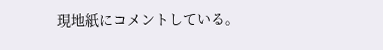現地紙にコメントしている。